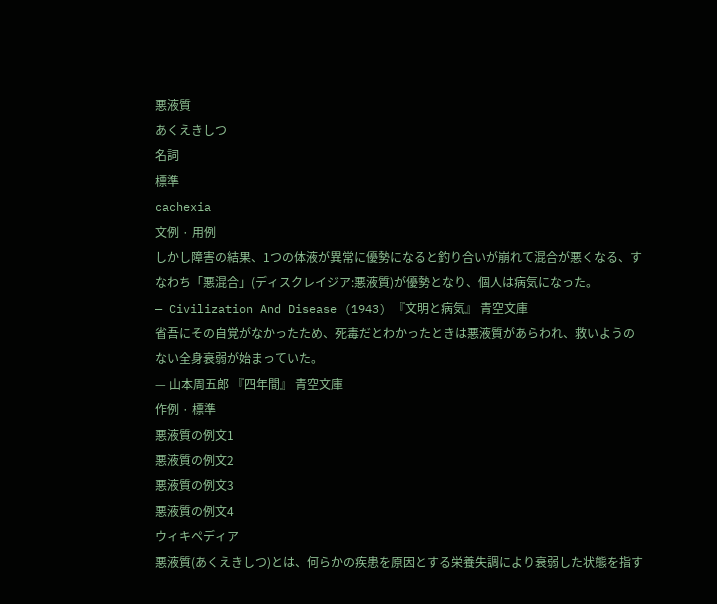悪液質
あくえきしつ
名詞
標準
cachexia
文例 · 用例
しかし障害の結果、1つの体液が異常に優勢になると釣り合いが崩れて混合が悪くなる、すなわち「悪混合」(ディスクレイジア:悪液質)が優勢となり、個人は病気になった。
— Civilization And Disease (1943) 『文明と病気』 青空文庫
省吾にその自覚がなかったため、死毒だとわかったときは悪液質があらわれ、救いようのない全身衰弱が始まっていた。
— 山本周五郎 『四年間』 青空文庫
作例 · 標準
悪液質の例文1
悪液質の例文2
悪液質の例文3
悪液質の例文4
ウィキペディア
悪液質(あくえきしつ)とは、何らかの疾患を原因とする栄養失調により衰弱した状態を指す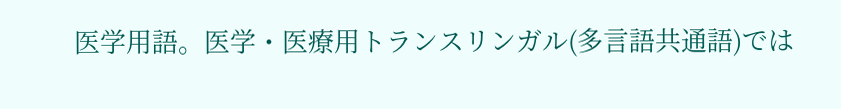医学用語。医学・医療用トランスリンガル(多言語共通語)では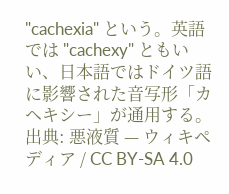"cachexia" という。英語では "cachexy" ともいい、日本語ではドイツ語に影響された音写形「カヘキシー」が通用する。
出典: 悪液質 — ウィキペディア / CC BY-SA 4.0